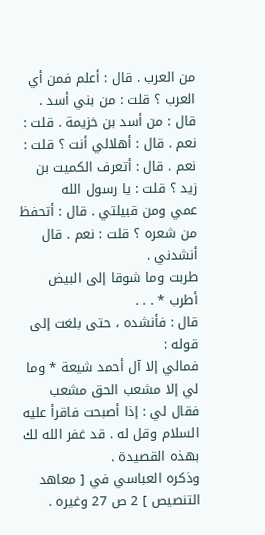من العرب . قال : أعلم فمن أي العرب ؟ قلت : من بني أسد . قال : من أسد بن خزيمة . قلت :
نعم . قال : أهلالي أنت ؟ قلت : نعم . قال : أتعرف الكميت بن زيد ؟ قلت : يا رسول الله
عمي ومن قبيلتي . قال : أتحفظ من شعره ؟ قلت : نعم . قال أنشدني .
طربت وما شوقا إلى البيض أطرب * . . .
قال : فأنشده ، حتى بلغت إلى قوله :
فمالي إلا آل أحمد شيعة * وما لي إلا مشعب الحق مشعب
فقال لي : إذا أصبحت فاقرأ عليه السلام وقل له . قد غفر الله لك بهذه القصيدة .
وذكره العباسي في [ معاهد التنصيص ] 2 ص 27 وغيره .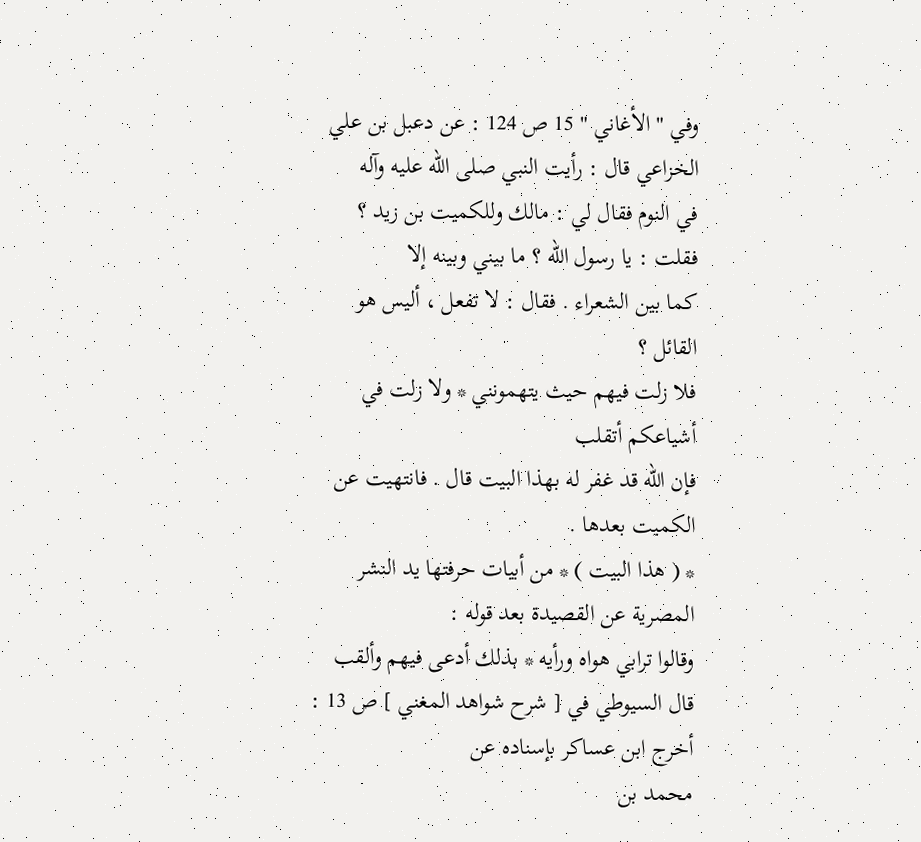وفي " الأغاني " 15 ص 124 : عن دعبل بن علي الخزاعي قال : رأيت النبي صلى الله عليه وآله
في النوم فقال لي : مالك وللكميت بن زيد ؟ فقلت : يا رسول الله ؟ ما بيني وبينه إلا
كما بين الشعراء . فقال : لا تفعل ، أليس هو القائل ؟
فلا زلت فيهم حيث يتهمونني * ولا زلت في أشياعكم أتقلب
فإن الله قد غفر له بهذا البيت قال . فانتهيت عن الكميت بعدها .
* ( هذا البيت ) * من أبيات حرفتها يد النشر المصرية عن القصيدة بعد قوله :
وقالوا ترابي هواه ورأيه * بذلك أدعى فيهم وألقب
قال السيوطي في [ شرح شواهد المغني ] ص 13 : أخرج ابن عساكر بإسناده عن
محمد بن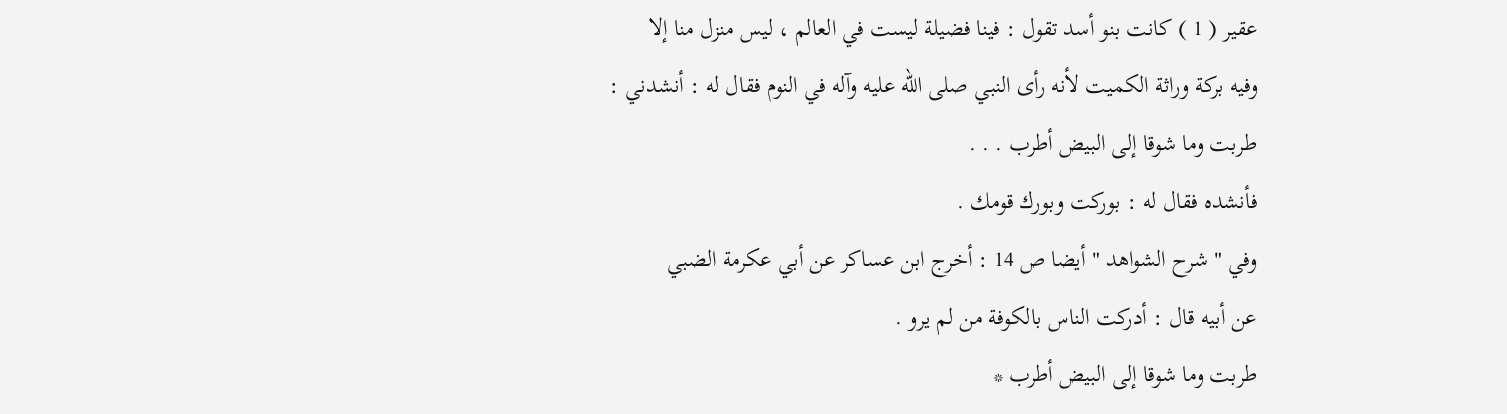عقير ( 1 ) كانت بنو أسد تقول : فينا فضيلة ليست في العالم ، ليس منزل منا إلا
وفيه بركة وراثة الكميت لأنه رأى النبي صلى الله عليه وآله في النوم فقال له : أنشدني :
طربت وما شوقا إلى البيض أطرب . . .
فأنشده فقال له : بوركت وبورك قومك .
وفي " شرح الشواهد " أيضا ص 14 : أخرج ابن عساكر عن أبي عكرمة الضبي
عن أبيه قال : أدركت الناس بالكوفة من لم يرو .
طربت وما شوقا إلى البيض أطرب *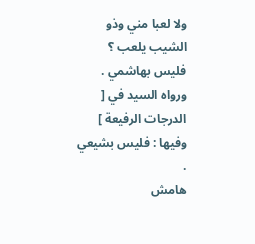ولا لعبا مني وذو الشيب يلعب ؟
فليس بهاشمي . ورواه السيد في [ الدرجات الرفيعة ] وفيها : فليس بشيعي .
هامش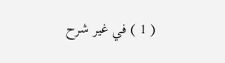( 1 ) في غير شرح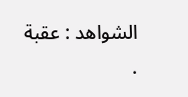الشواهد : عقبة .